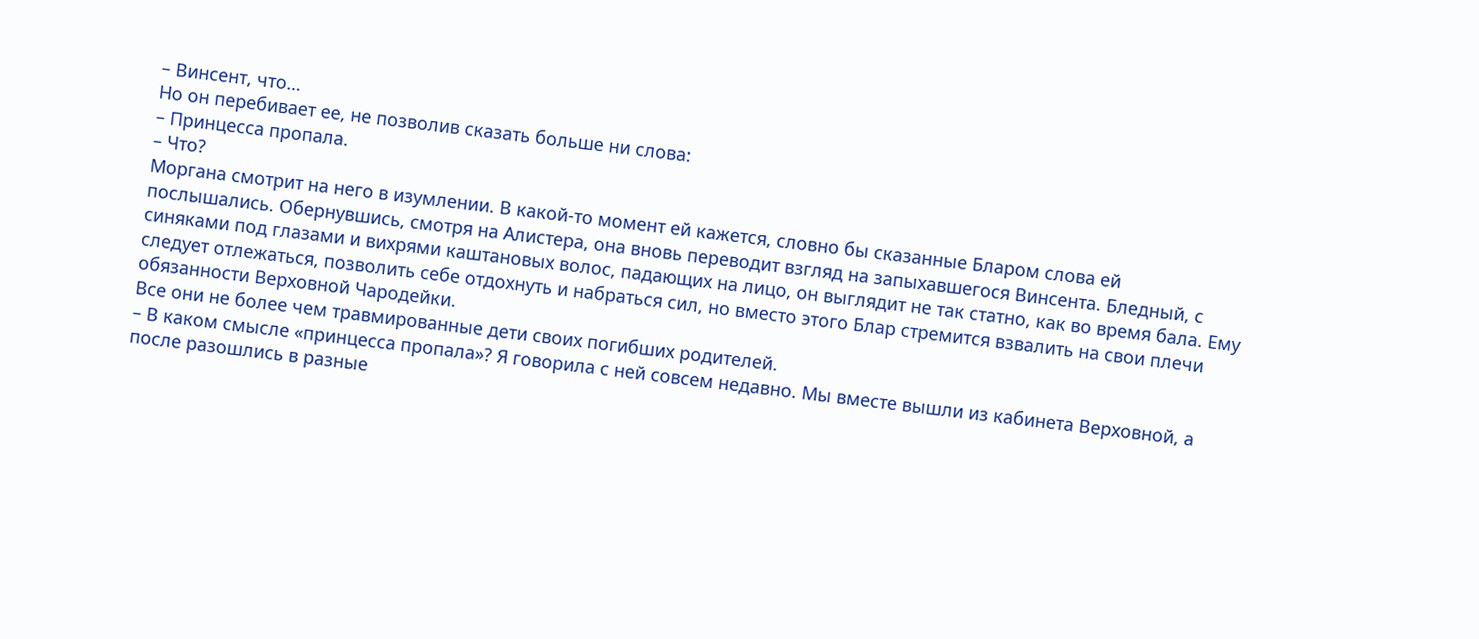– Винсент, что…
Но он перебивает ее, не позволив сказать больше ни слова:
– Принцесса пропала.
– Что?
Моргана смотрит на него в изумлении. В какой-то момент ей кажется, словно бы сказанные Бларом слова ей послышались. Обернувшись, смотря на Алистера, она вновь переводит взгляд на запыхавшегося Винсента. Бледный, с синяками под глазами и вихрями каштановых волос, падающих на лицо, он выглядит не так статно, как во время бала. Ему следует отлежаться, позволить себе отдохнуть и набраться сил, но вместо этого Блар стремится взвалить на свои плечи обязанности Верховной Чародейки.
Все они не более чем травмированные дети своих погибших родителей.
– В каком смысле «принцесса пропала»? Я говорила с ней совсем недавно. Мы вместе вышли из кабинета Верховной, а после разошлись в разные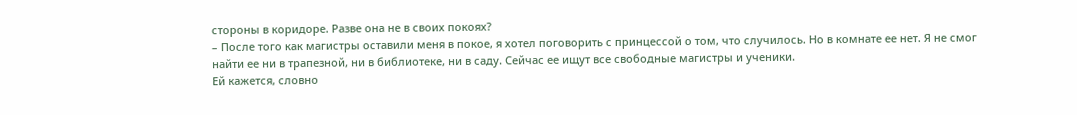стороны в коридоре. Разве она не в своих покоях?
– После того как магистры оставили меня в покое, я хотел поговорить с принцессой о том, что случилось. Но в комнате ее нет. Я не смог найти ее ни в трапезной, ни в библиотеке, ни в саду. Сейчас ее ищут все свободные магистры и ученики.
Ей кажется, словно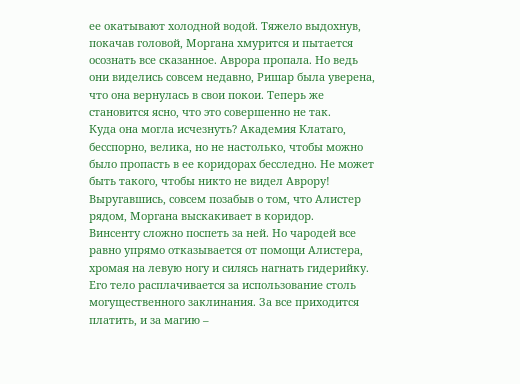ее окатывают холодной водой. Тяжело выдохнув, покачав головой, Моргана хмурится и пытается осознать все сказанное. Аврора пропала. Но ведь они виделись совсем недавно, Ришар была уверена, что она вернулась в свои покои. Теперь же становится ясно, что это совершенно не так.
Куда она могла исчезнуть? Академия Клатаго, бесспорно, велика, но не настолько, чтобы можно было пропасть в ее коридорах бесследно. Не может быть такого, чтобы никто не видел Аврору! Выругавшись, совсем позабыв о том, что Алистер рядом, Моргана выскакивает в коридор.
Винсенту сложно поспеть за ней. Но чародей все равно упрямо отказывается от помощи Алистера, хромая на левую ногу и силясь нагнать гидерийку. Его тело расплачивается за использование столь могущественного заклинания. За все приходится платить, и за магию –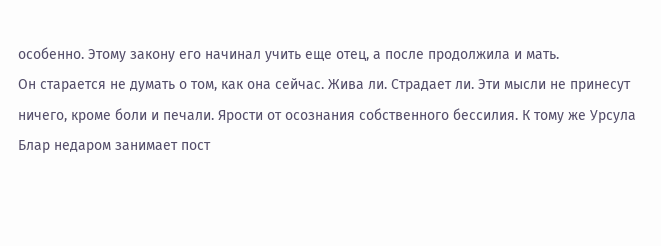особенно. Этому закону его начинал учить еще отец, а после продолжила и мать.
Он старается не думать о том, как она сейчас. Жива ли. Страдает ли. Эти мысли не принесут ничего, кроме боли и печали. Ярости от осознания собственного бессилия. К тому же Урсула Блар недаром занимает пост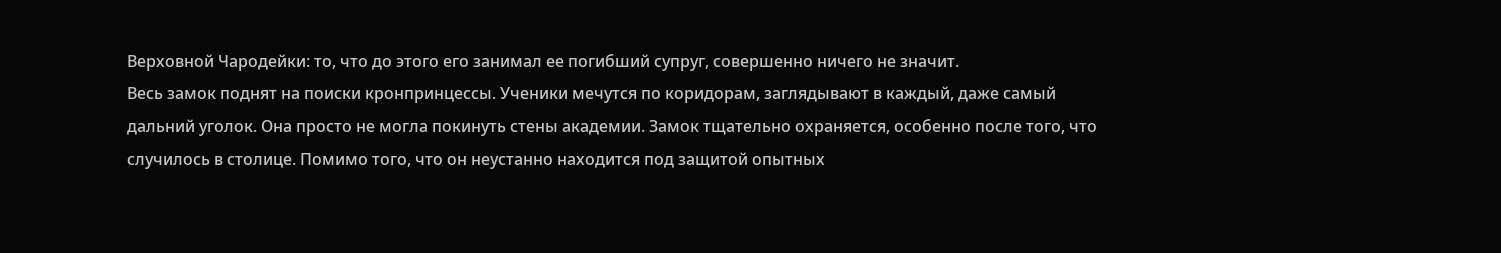Верховной Чародейки: то, что до этого его занимал ее погибший супруг, совершенно ничего не значит.
Весь замок поднят на поиски кронпринцессы. Ученики мечутся по коридорам, заглядывают в каждый, даже самый дальний уголок. Она просто не могла покинуть стены академии. Замок тщательно охраняется, особенно после того, что случилось в столице. Помимо того, что он неустанно находится под защитой опытных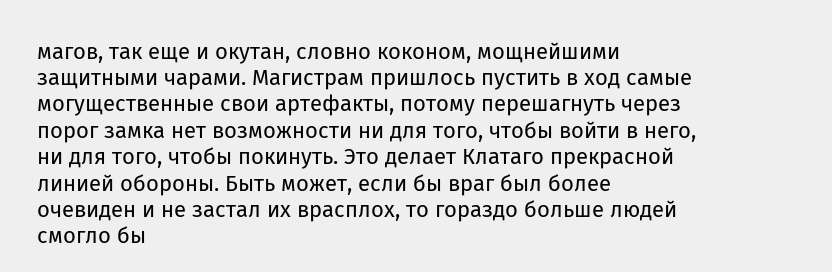магов, так еще и окутан, словно коконом, мощнейшими защитными чарами. Магистрам пришлось пустить в ход самые могущественные свои артефакты, потому перешагнуть через порог замка нет возможности ни для того, чтобы войти в него, ни для того, чтобы покинуть. Это делает Клатаго прекрасной линией обороны. Быть может, если бы враг был более очевиден и не застал их врасплох, то гораздо больше людей смогло бы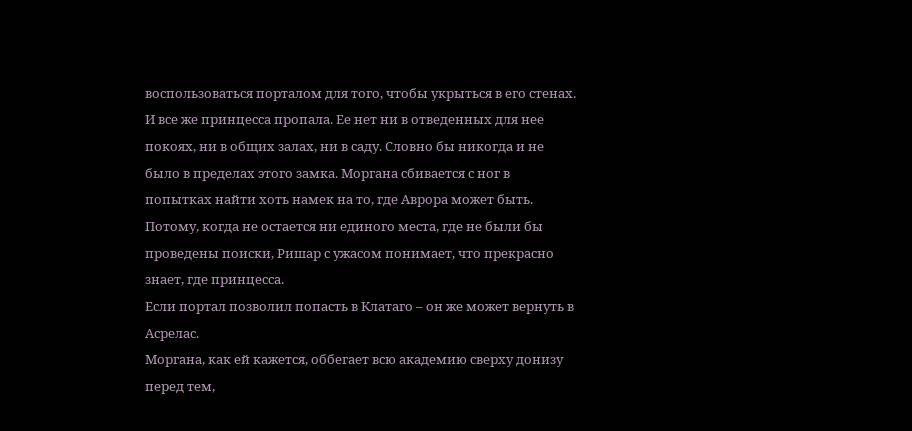воспользоваться порталом для того, чтобы укрыться в его стенах.
И все же принцесса пропала. Ее нет ни в отведенных для нее покоях, ни в общих залах, ни в саду. Словно бы никогда и не было в пределах этого замка. Моргана сбивается с ног в попытках найти хоть намек на то, где Аврора может быть. Потому, когда не остается ни единого места, где не были бы проведены поиски, Ришар с ужасом понимает, что прекрасно знает, где принцесса.
Если портал позволил попасть в Клатаго – он же может вернуть в Асрелас.
Моргана, как ей кажется, оббегает всю академию сверху донизу перед тем,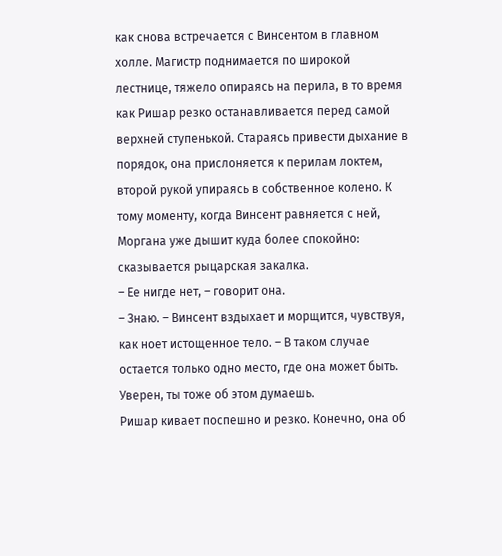как снова встречается с Винсентом в главном холле. Магистр поднимается по широкой лестнице, тяжело опираясь на перила, в то время как Ришар резко останавливается перед самой верхней ступенькой. Стараясь привести дыхание в порядок, она прислоняется к перилам локтем, второй рукой упираясь в собственное колено. К тому моменту, когда Винсент равняется с ней, Моргана уже дышит куда более спокойно: сказывается рыцарская закалка.
– Ее нигде нет, – говорит она.
– Знаю. – Винсент вздыхает и морщится, чувствуя, как ноет истощенное тело. – В таком случае остается только одно место, где она может быть. Уверен, ты тоже об этом думаешь.
Ришар кивает поспешно и резко. Конечно, она об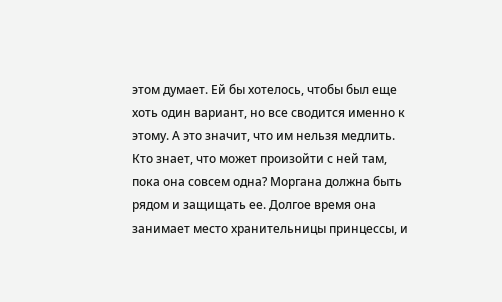этом думает. Ей бы хотелось, чтобы был еще хоть один вариант, но все сводится именно к этому. А это значит, что им нельзя медлить. Кто знает, что может произойти с ней там, пока она совсем одна? Моргана должна быть рядом и защищать ее. Долгое время она занимает место хранительницы принцессы, и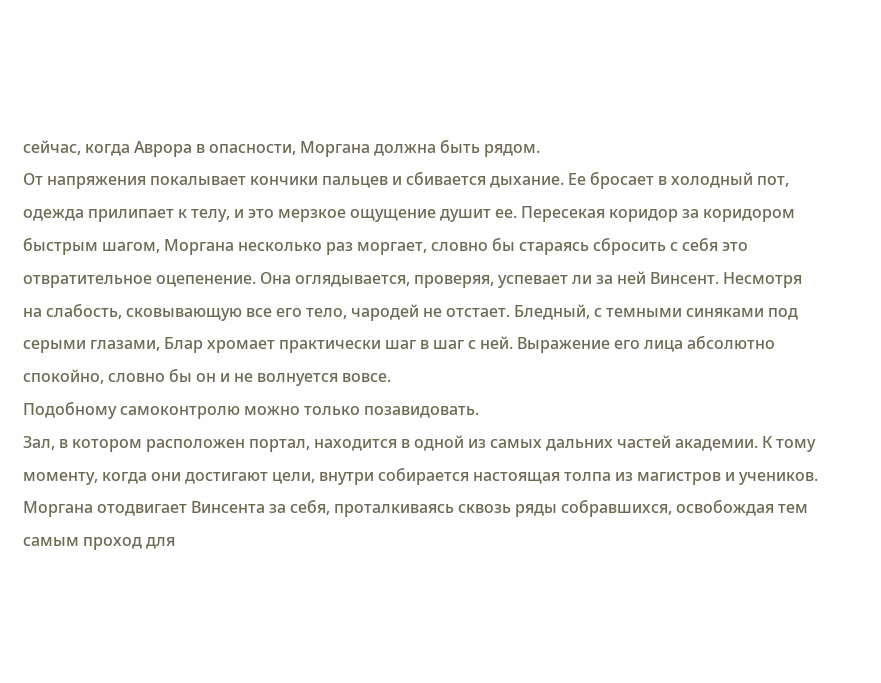сейчас, когда Аврора в опасности, Моргана должна быть рядом.
От напряжения покалывает кончики пальцев и сбивается дыхание. Ее бросает в холодный пот, одежда прилипает к телу, и это мерзкое ощущение душит ее. Пересекая коридор за коридором быстрым шагом, Моргана несколько раз моргает, словно бы стараясь сбросить с себя это отвратительное оцепенение. Она оглядывается, проверяя, успевает ли за ней Винсент. Несмотря на слабость, сковывающую все его тело, чародей не отстает. Бледный, с темными синяками под серыми глазами, Блар хромает практически шаг в шаг с ней. Выражение его лица абсолютно спокойно, словно бы он и не волнуется вовсе.
Подобному самоконтролю можно только позавидовать.
Зал, в котором расположен портал, находится в одной из самых дальних частей академии. К тому моменту, когда они достигают цели, внутри собирается настоящая толпа из магистров и учеников. Моргана отодвигает Винсента за себя, проталкиваясь сквозь ряды собравшихся, освобождая тем самым проход для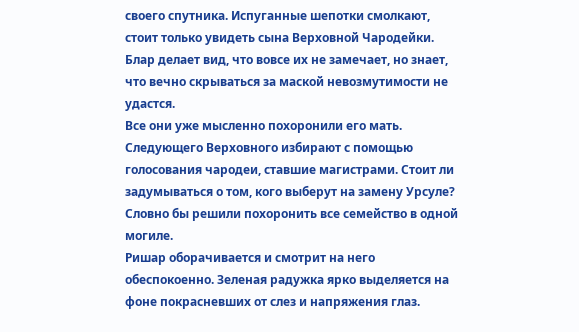своего спутника. Испуганные шепотки смолкают, стоит только увидеть сына Верховной Чародейки. Блар делает вид, что вовсе их не замечает, но знает, что вечно скрываться за маской невозмутимости не удастся.
Все они уже мысленно похоронили его мать. Следующего Верховного избирают с помощью голосования чародеи, ставшие магистрами. Стоит ли задумываться о том, кого выберут на замену Урсуле?
Словно бы решили похоронить все семейство в одной могиле.
Ришар оборачивается и смотрит на него обеспокоенно. Зеленая радужка ярко выделяется на фоне покрасневших от слез и напряжения глаз.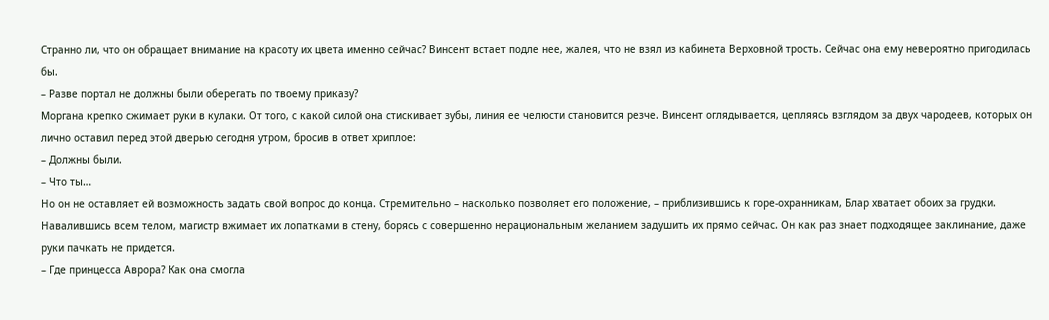Странно ли, что он обращает внимание на красоту их цвета именно сейчас? Винсент встает подле нее, жалея, что не взял из кабинета Верховной трость. Сейчас она ему невероятно пригодилась бы.
– Разве портал не должны были оберегать по твоему приказу?
Моргана крепко сжимает руки в кулаки. От того, с какой силой она стискивает зубы, линия ее челюсти становится резче. Винсент оглядывается, цепляясь взглядом за двух чародеев, которых он лично оставил перед этой дверью сегодня утром, бросив в ответ хриплое:
– Должны были.
– Что ты…
Но он не оставляет ей возможность задать свой вопрос до конца. Стремительно – насколько позволяет его положение, – приблизившись к горе-охранникам, Блар хватает обоих за грудки. Навалившись всем телом, магистр вжимает их лопатками в стену, борясь с совершенно нерациональным желанием задушить их прямо сейчас. Он как раз знает подходящее заклинание, даже руки пачкать не придется.
– Где принцесса Аврора? Как она смогла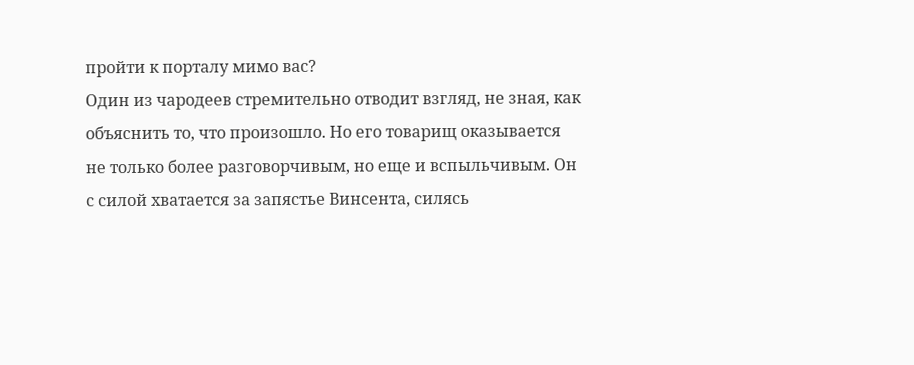пройти к порталу мимо вас?
Один из чародеев стремительно отводит взгляд, не зная, как объяснить то, что произошло. Но его товарищ оказывается не только более разговорчивым, но еще и вспыльчивым. Он с силой хватается за запястье Винсента, силясь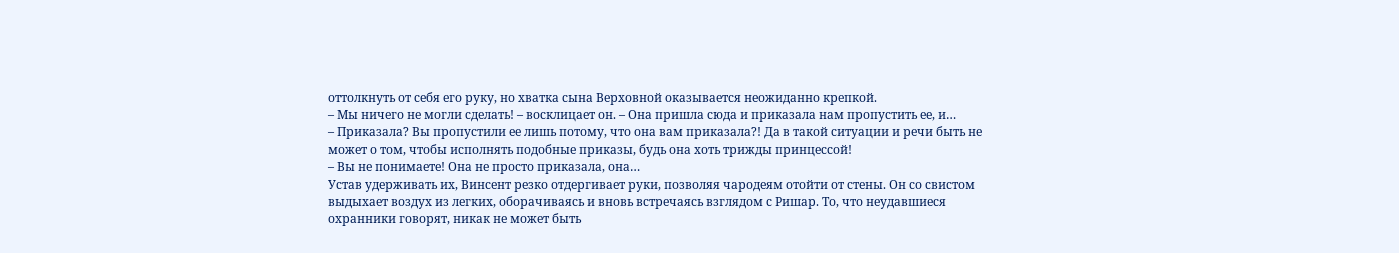оттолкнуть от себя его руку, но хватка сына Верховной оказывается неожиданно крепкой.
– Мы ничего не могли сделать! – восклицает он. – Она пришла сюда и приказала нам пропустить ее, и…
– Приказала? Вы пропустили ее лишь потому, что она вам приказала?! Да в такой ситуации и речи быть не может о том, чтобы исполнять подобные приказы, будь она хоть трижды принцессой!
– Вы не понимаете! Она не просто приказала, она…
Устав удерживать их, Винсент резко отдергивает руки, позволяя чародеям отойти от стены. Он со свистом выдыхает воздух из легких, оборачиваясь и вновь встречаясь взглядом с Ришар. То, что неудавшиеся охранники говорят, никак не может быть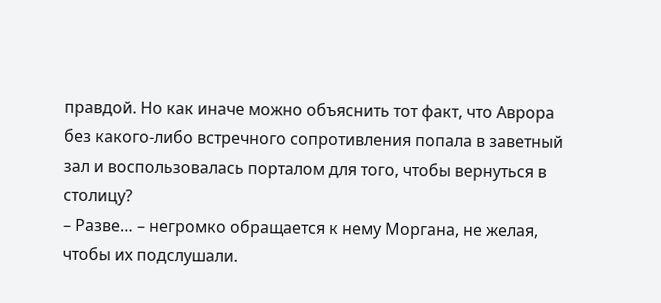правдой. Но как иначе можно объяснить тот факт, что Аврора без какого-либо встречного сопротивления попала в заветный зал и воспользовалась порталом для того, чтобы вернуться в столицу?
– Разве… – негромко обращается к нему Моргана, не желая, чтобы их подслушали.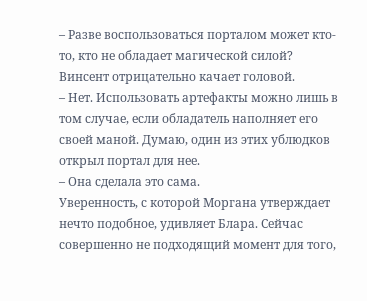– Разве воспользоваться порталом может кто-то, кто не обладает магической силой?
Винсент отрицательно качает головой.
– Нет. Использовать артефакты можно лишь в том случае, если обладатель наполняет его своей маной. Думаю, один из этих ублюдков открыл портал для нее.
– Она сделала это сама.
Уверенность, с которой Моргана утверждает нечто подобное, удивляет Блара. Сейчас совершенно не подходящий момент для того,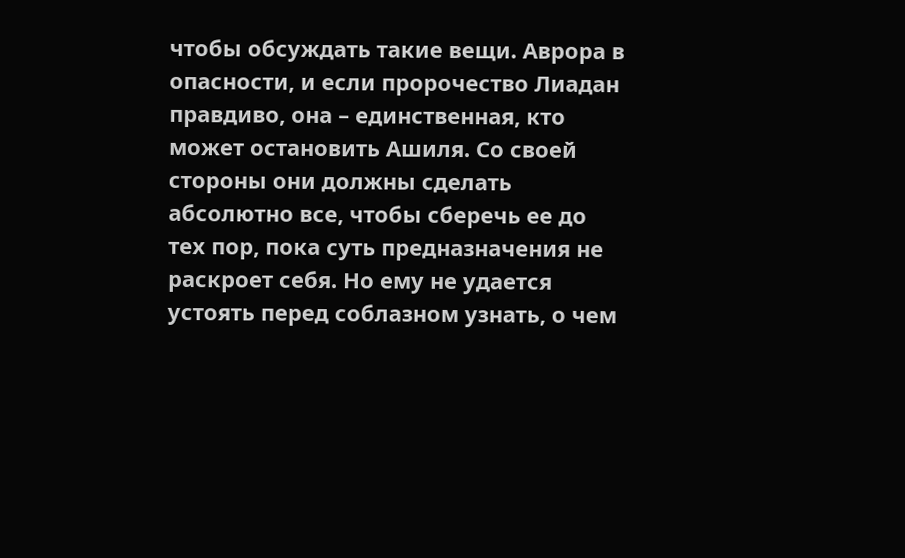чтобы обсуждать такие вещи. Аврора в опасности, и если пророчество Лиадан правдиво, она – единственная, кто может остановить Ашиля. Со своей стороны они должны сделать абсолютно все, чтобы сберечь ее до тех пор, пока суть предназначения не раскроет себя. Но ему не удается устоять перед соблазном узнать, о чем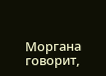Моргана говорит,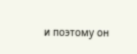и поэтому он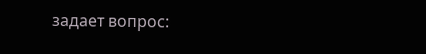задает вопрос: